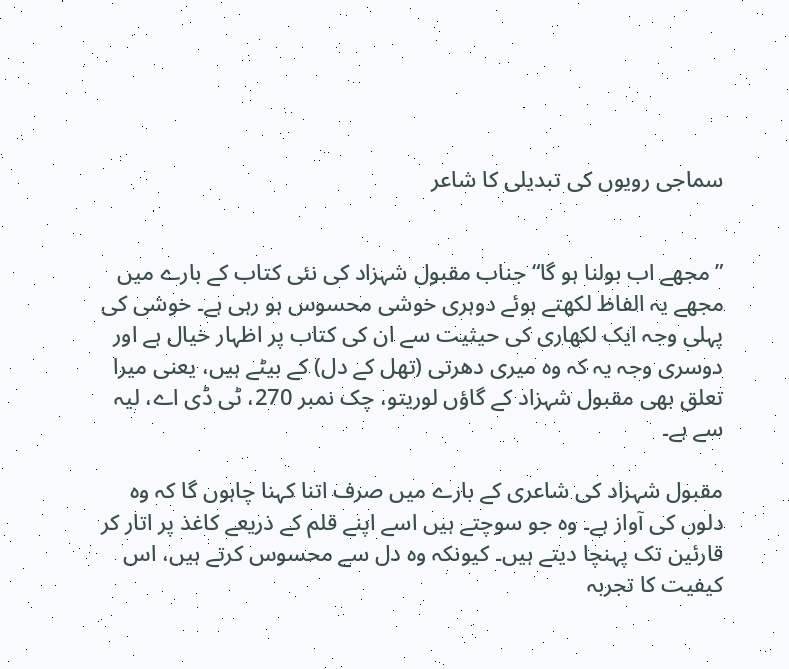سماجی رویوں کی تبدیلی کا شاعر


”مجھے اب بولنا ہو گا“ جناب مقبول شہزاد کی نئی کتاب کے بارے میں مجھے یہ الفاظ لکھتے ہوئے دوہری خوشی محسوس ہو رہی ہے۔ خوشی کی پہلی وجہ ایک لکھاری کی حیثیت سے ان کی کتاب پر اظہار خیال ہے اور دوسری وجہ یہ کہ وہ میری دھرتی (تھل کے دل) کے بیٹے ہیں، یعنی میرا تعلق بھی مقبول شہزاد کے گاؤں لوریتو، چک نمبر 270، ٹی ڈی اے، لیہ سے ہے۔

مقبول شہزاد کی شاعری کے بارے میں صرف اتنا کہنا چاہوں گا کہ وہ دلوں کی آواز ہے۔ وہ جو سوچتے ہیں اسے اپنے قلم کے ذریعے کاغذ پر اتار کر قارئین تک پہنچا دیتے ہیں۔ کیونکہ وہ دل سے محسوس کرتے ہیں، اس کیفیت کا تجربہ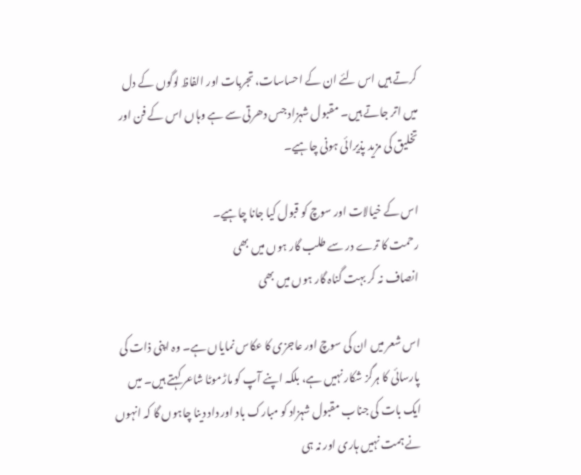کرتے ہیں اس لئے ان کے احساسات، تجربات اور الفاظ لوگوں کے دل میں اتر جاتے ہیں۔ مقبول شہزاد جس دھرتی سے ہے وہاں اس کے فن اور تخلیق کی مزید پذیرائی ہونی چاہیے۔

اس کے خیالات اور سوچ کو قبول کیا جانا چاہیے۔
رحمت کا ترے در سے طلب گار ہوں میں بھی
انصاف نہ کر بہت گناہ گار ہوں میں بھی

اس شعر میں ان کی سوچ اور عاجزی کا عکاس نمایاں ہے۔ وہ اپنی ذات کی پارسائی کا ہرگز شکار نہیں ہے، بلکہ اپنے آپ کو ماڑموٹا شاعر کہتے ہیں۔ میں ایک بات کی جناب مقبول شہزاد کو مبارک باد اور داد دینا چاہوں گا کہ انہوں نے ہمت نہیں ہاری اور نہ ہی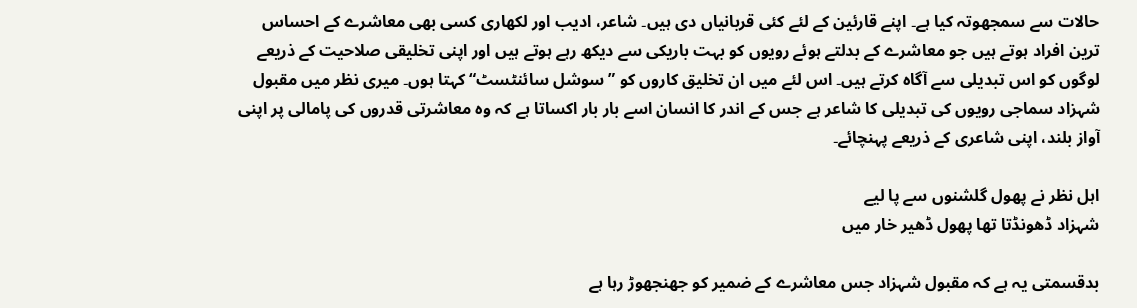حالات سے سمجھوتہ کیا ہے۔ اپنے قارئین کے لئے کئی قربانیاں دی ہیں۔ شاعر، ادیب اور لکھاری کسی بھی معاشرے کے احساس ترین افراد ہوتے ہیں جو معاشرے کے بدلتے ہوئے رویوں کو بہت باریکی سے دیکھ رہے ہوتے ہیں اور اپنی تخلیقی صلاحیت کے ذریعے لوگوں کو اس تبدیلی سے آگاہ کرتے ہیں۔ اس لئے میں ان تخلیق کاروں کو ”سوشل سائنٹسٹ“ کہتا ہوں۔ میری نظر میں مقبول شہزاد سماجی رویوں کی تبدیلی کا شاعر ہے جس کے اندر کا انسان اسے بار بار اکساتا ہے کہ وہ معاشرتی قدروں کی پامالی پر اپنی آواز بلند، اپنی شاعری کے ذریعے پہنچائے۔

اہل نظر نے پھول گلشنوں سے پا لیے
شہزاد ڈھونڈتا تھا پھول ڈھیر خار میں

بدقسمتی یہ ہے کہ مقبول شہزاد جس معاشرے کے ضمیر کو جھنجھوڑ رہا ہے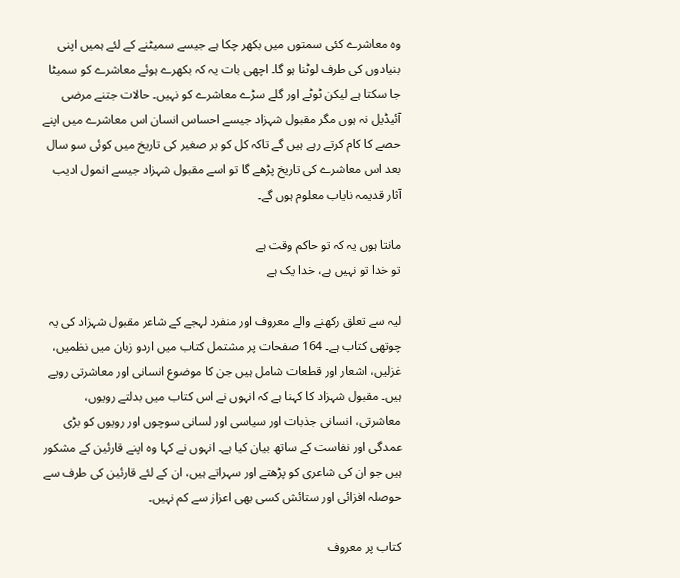وہ معاشرے کئی سمتوں میں بکھر چکا ہے جیسے سمیٹنے کے لئے ہمیں اپنی بنیادوں کی طرف لوٹنا ہو گا۔ اچھی بات یہ کہ بکھرے ہوئے معاشرے کو سمیٹا جا سکتا ہے لیکن ٹوٹے اور گلے سڑے معاشرے کو نہیں۔ حالات جتنے مرضی آئیڈیل نہ ہوں مگر مقبول شہزاد جیسے احساس انسان اس معاشرے میں اپنے حصے کا کام کرتے رہے ہیں گے تاکہ کل کو بر صغیر کی تاریخ میں کوئی سو سال بعد اس معاشرے کی تاریخ پڑھے گا تو اسے مقبول شہزاد جیسے انمول ادیب آثار قدیمہ نایاب معلوم ہوں گے۔

مانتا ہوں یہ کہ تو حاکم وقت ہے
تو خدا تو نہیں ہے، خدا یک ہے

لیہ سے تعلق رکھنے والے معروف اور منفرد لہجے کے شاعر مقبول شہزاد کی یہ چوتھی کتاب ہے۔ 164 صفحات پر مشتمل کتاب میں اردو زبان میں نظمیں، غزلیں، اشعار اور قطعات شامل ہیں جن کا موضوع انسانی اور معاشرتی رویے ہیں۔ مقبول شہزاد کا کہنا ہے کہ انہوں نے اس کتاب میں بدلتے رویوں، معاشرتی، انسانی جذبات اور سیاسی اور لسانی سوچوں اور رویوں کو بڑی عمدگی اور نفاست کے ساتھ بیان کیا ہے۔ انہوں نے کہا وہ اپنے قارئین کے مشکور ہیں جو ان کی شاعری کو پڑھتے اور سہراتے ہیں، ان کے لئے قارئین کی طرف سے حوصلہ افزائی اور ستائش کسی بھی اعزاز سے کم نہیں۔

کتاب پر معروف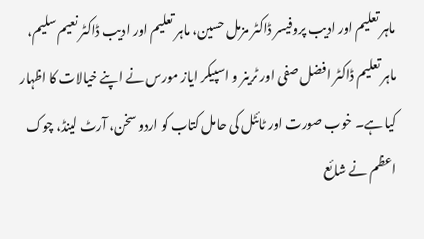ماہر تعلیم اور ادیب پروفیسر ڈاکٹر مزمل حسین، ماہر تعلیم اور ادیب ڈاکٹر نعیم سلیم، ماہر تعلیم ڈاکٹر افضل صفی اور ٹرینر و اسپیکر ایاز مورس نے اپنے خیالات کا اظہار کیا ہے۔ خوب صورت اور ٹائٹل کی حامل کتاب کو اردو سخن، آرٹ لینڈ، چوک اعظم نے شائع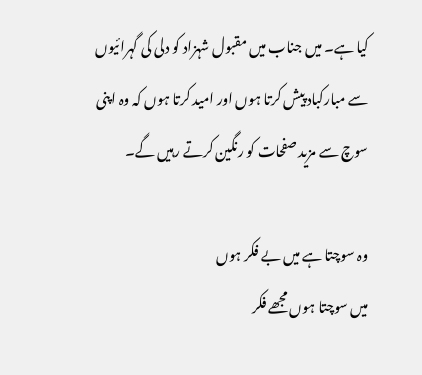کیا ہے۔ میں جناب میں مقبول شہزاد کو دلی کی گہرائیوں سے مبارکباد پیش کرتا ہوں اور امید کرتا ہوں کہ وہ اپنی سوچ سے مزید صفحات کو رنگین کرتے رہیں گے۔

وہ سوچتا ہے میں بے فکر ہوں
میں سوچتا ہوں مجھے فکر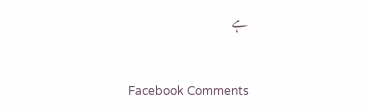ہے


Facebook Comments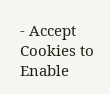- Accept Cookies to Enable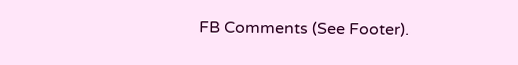FB Comments (See Footer).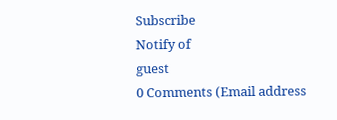Subscribe
Notify of
guest
0 Comments (Email address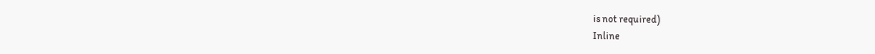is not required)
Inline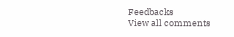Feedbacks
View all comments